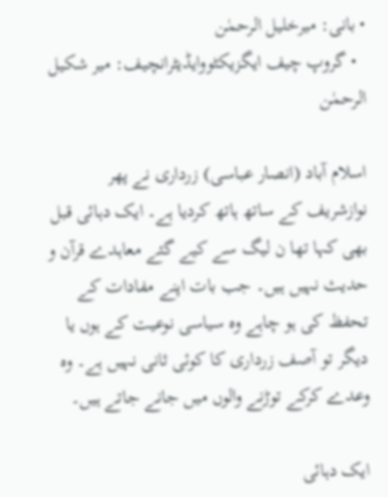• بانی: میرخلیل الرحمٰن
  • گروپ چیف ایگزیکٹووایڈیٹرانچیف: میر شکیل الرحمٰن

اسلام آباد (انصار عباسی) زرداری نے پھر نوازشریف کے ساتھ ہاتھ کردیا ہے۔ ایک دہائی قبل بھی کہا تھا ن لیگ سے کیے گئے معاہدے قرآن و حدیث نہیں ہیں۔ جب بات اپنے مفادات کے تحفظ کی ہو چاہے وہ سیاسی نوعیت کے ہوں یا دیگر تو آصف زرداری کا کوئی ثانی نہیں ہے۔ وہ وعدے کرکے توڑنے والوں میں جانے جاتے ہیں۔

ایک دہائی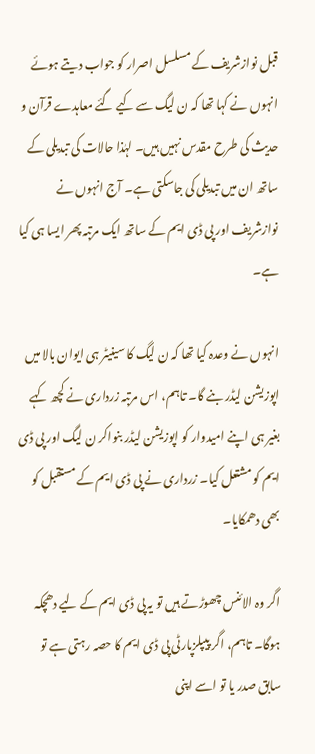قبل نوازشریف کے مسلسل اصرار کو جواب دیتے ہوئے انہوں نے کہا تھا کہ ن لیگ سے کیے گئے معاہدے قرآن و حدیث کی طرح مقدس نہیں ہیں۔ لہٰذا حالات کی تبدیلی کے ساتھ ان میں تبدیلی کی جاسکتی ہے۔ آج انہوں نے نوازشریف اور پی ڈی ایم کے ساتھ ایک مرتبہ پھر ایسا ہی کیا ہے۔

انہوں نے وعدہ کیا تھا کہ ن لیگ کا سینیٹر ہی ایوان بالا میں اپوزیشن لیڈر بنے گا۔ تاہم، اس مرتبہ زرداری نے کچھ کہے بغیر ہی اپنے امیدوار کو اپوزیشن لیڈر بنواکر ن لیگ اور پی ڈی ایم کو مشتعل کیا۔ زرداری نے پی ڈی ایم کے مستقبل کو بھی دھمکایا۔

اگر وہ الائنس چھوڑتے ہیں تو یہ پی ڈی ایم کے لیے دھچکہ ہوگا۔ تاہم، اگر پیپلزپارٹی پی ڈی ایم کا حصہ رہتی ہے تو سابق صدر یا تو اسے اپنی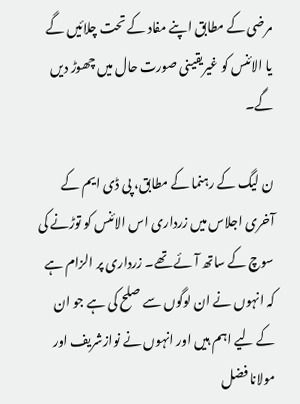مرضی کے مطابق اپنے مفاد کے تحت چلائیں گے یا الائنس کو غیریقینی صورت حال میں چھوڑ دیں گے۔

ن لیگ کے رہنما کے مطابق، پی ڈی ایم کے آخری اجلاس میں زرداری اس الائنس کو توڑنے کی سوچ کے ساتھ آئے تھے۔ زرداری پر الزام ہے کہ انہوں نے ان لوگوں سے صلح کی ہے جو ان کے لیے اہم ہیں اور انہوں نے نوازشریف اور مولانا فضل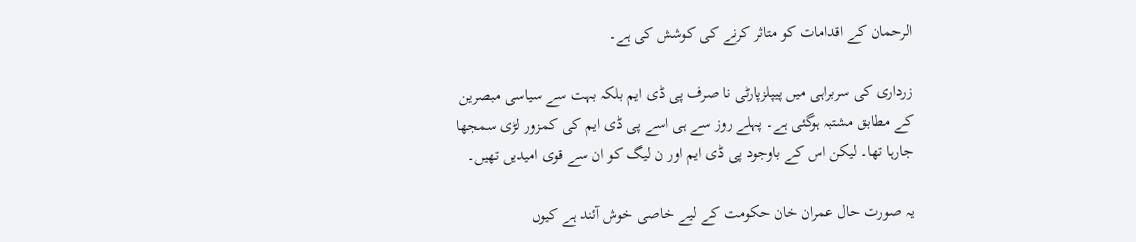الرحمان کے اقدامات کو متاثر کرنے کی کوشش کی ہے۔

زرداری کی سربراہی میں پیپلزپارٹی نا صرف پی ڈی ایم بلکہ بہت سے سیاسی مبصرین کے مطابق مشتبہ ہوگئی ہے۔ پہلے روز سے ہی اسے پی ڈی ایم کی کمزور لڑی سمجھا جارہا تھا۔ لیکن اس کے باوجود پی ڈی ایم اور ن لیگ کو ان سے قوی امیدیں تھیں۔

یہ صورت حال عمران خان حکومت کے لیے خاصی خوش آئند ہے کیوں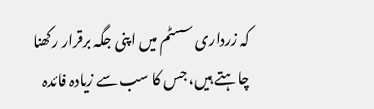کہ زرداری سسٹم میں اپنی جگہ برقرار رکھنا چاہتے ہیں، جس کا سب سے زیادہ فائدہ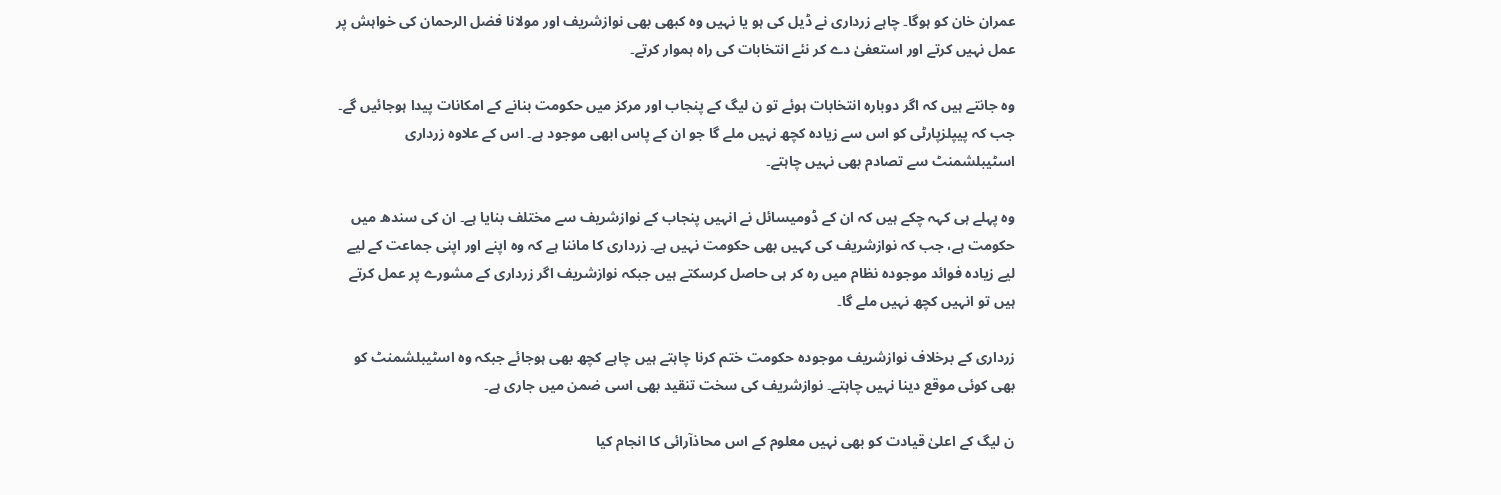عمران خان کو ہوگا۔ چاہے زرداری نے ڈیل کی ہو یا نہیں وہ کبھی بھی نوازشریف اور مولانا فضل الرحمان کی خواہش پر عمل نہیں کرتے اور استعفیٰ دے کر نئے انتخابات کی راہ ہموار کرتے۔

وہ جانتے ہیں کہ اگر دوبارہ انتخابات ہوئے تو ن لیگ کے پنجاب اور مرکز میں حکومت بنانے کے امکانات پیدا ہوجائیں گے۔ جب کہ پیپلزپارٹی کو اس سے زیادہ کچھ نہیں ملے گا جو ان کے پاس ابھی موجود ہے۔ اس کے علاوہ زرداری اسٹیبلشمنٹ سے تصادم بھی نہیں چاہتے۔

وہ پہلے ہی کہہ چکے ہیں کہ ان کے ڈومیسائل نے انہیں پنجاب کے نوازشریف سے مختلف بنایا ہے۔ ان کی سندھ میں حکومت ہے، جب کہ نوازشریف کی کہیں بھی حکومت نہیں ہے۔ زرداری کا ماننا ہے کہ وہ اپنے اور اپنی جماعت کے لیے لیے زیادہ فوائد موجودہ نظام میں رہ کر ہی حاصل کرسکتے ہیں جبکہ نوازشریف اگر زرداری کے مشورے پر عمل کرتے ہیں تو انہیں کچھ نہیں ملے گا۔

زرداری کے برخلاف نوازشریف موجودہ حکومت ختم کرنا چاہتے ہیں چاہے کچھ بھی ہوجائے جبکہ وہ اسٹیبلشمنٹ کو بھی کوئی موقع دینا نہیں چاہتے۔ نوازشریف کی سخت تنقید بھی اسی ضمن میں جاری ہے۔

ن لیگ کے اعلیٰ قیادت کو بھی نہیں معلوم کے اس محاذآرائی کا انجام کیا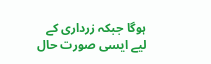ہوگا جبکہ زرداری کے لیے ایسی صورت حال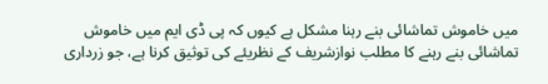میں خاموش تماشائی بنے رہنا مشکل ہے کیوں کہ پی ڈی ایم میں خاموش تماشائی بنے رہنے کا مطلب نوازشریف کے نظریئے کی توثیق کرنا ہے، جو زرداری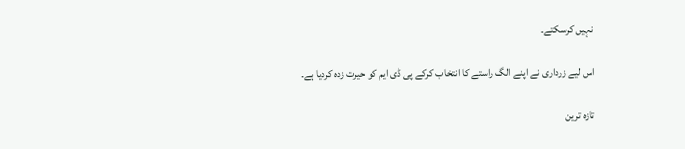نہیں کرسکتے۔

اس لیے زرداری نے اپنے الگ راستے کا انتخاب کرکے پی ڈی ایم کو حیرت زدہ کردیا ہے۔

تازہ ترین